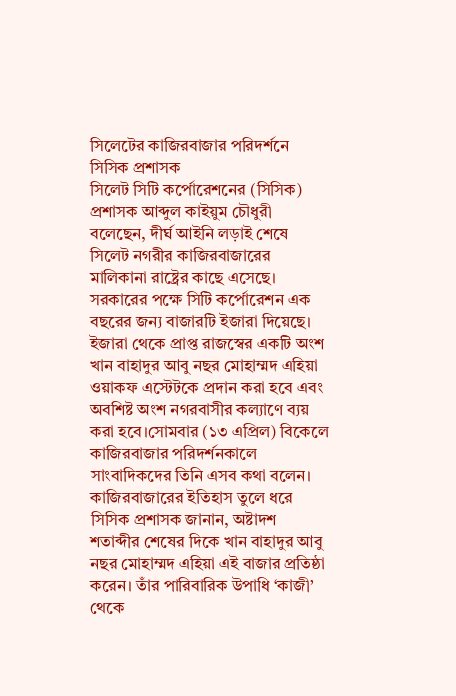সিলেটের কাজিরবাজার পরিদর্শনে সিসিক প্রশাসক
সিলেট সিটি কর্পোরেশনের (সিসিক) প্রশাসক আব্দুল কাইয়ুম চৌধুরী বলেছেন, দীর্ঘ আইনি লড়াই শেষে সিলেট নগরীর কাজিরবাজারের মালিকানা রাষ্ট্রের কাছে এসেছে। সরকারের পক্ষে সিটি কর্পোরেশন এক বছরের জন্য বাজারটি ইজারা দিয়েছে।
ইজারা থেকে প্রাপ্ত রাজস্বের একটি অংশ খান বাহাদুর আবু নছর মোহাম্মদ এহিয়া ওয়াকফ এস্টেটকে প্রদান করা হবে এবং অবশিষ্ট অংশ নগরবাসীর কল্যাণে ব্যয় করা হবে।সোমবার (১৩ এপ্রিল) বিকেলে কাজিরবাজার পরিদর্শনকালে সাংবাদিকদের তিনি এসব কথা বলেন।
কাজিরবাজারের ইতিহাস তুলে ধরে সিসিক প্রশাসক জানান, অষ্টাদশ শতাব্দীর শেষের দিকে খান বাহাদুর আবু নছর মোহাম্মদ এহিয়া এই বাজার প্রতিষ্ঠা করেন। তাঁর পারিবারিক উপাধি ‘কাজী’ থেকে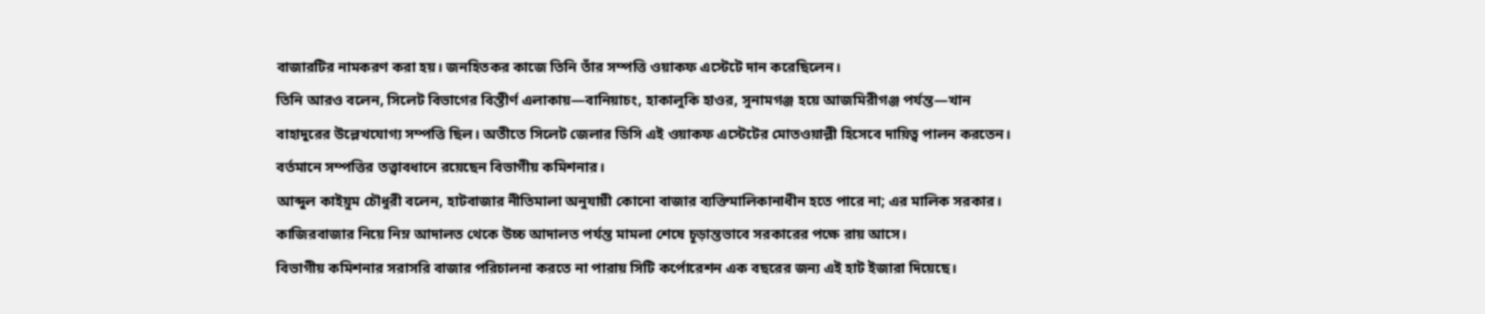বাজারটির নামকরণ করা হয়। জনহিতকর কাজে তিনি তাঁর সম্পত্তি ওয়াকফ এস্টেটে দান করেছিলেন।
তিনি আরও বলেন, সিলেট বিভাগের বিস্তীর্ণ এলাকায়—বানিয়াচং, হাকালুকি হাওর, সুনামগঞ্জ হয়ে আজমিরীগঞ্জ পর্যন্ত—খান বাহাদুরের উল্লেখযোগ্য সম্পত্তি ছিল। অতীতে সিলেট জেলার ডিসি এই ওয়াকফ এস্টেটের মোতওয়াল্লী হিসেবে দায়িত্ব পালন করতেন। বর্তমানে সম্পত্তির তত্ত্বাবধানে রয়েছেন বিভাগীয় কমিশনার।
আব্দুল কাইয়ুম চৌধুরী বলেন, হাটবাজার নীতিমালা অনুযায়ী কোনো বাজার ব্যক্তিমালিকানাধীন হতে পারে না; এর মালিক সরকার। কাজিরবাজার নিয়ে নিম্ন আদালত থেকে উচ্চ আদালত পর্যন্ত মামলা শেষে চূড়ান্তভাবে সরকারের পক্ষে রায় আসে।
বিভাগীয় কমিশনার সরাসরি বাজার পরিচালনা করতে না পারায় সিটি কর্পোরেশন এক বছরের জন্য এই হাট ইজারা দিয়েছে।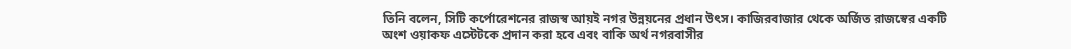তিনি বলেন, সিটি কর্পোরেশনের রাজস্ব আয়ই নগর উন্নয়নের প্রধান উৎস। কাজিরবাজার থেকে অর্জিত রাজস্বের একটি অংশ ওয়াকফ এস্টেটকে প্রদান করা হবে এবং বাকি অর্থ নগরবাসীর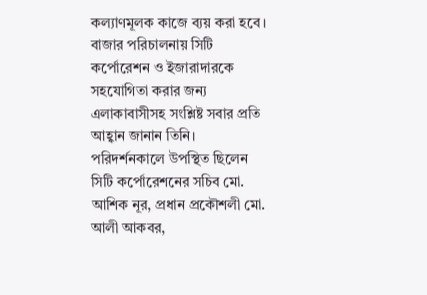কল্যাণমূলক কাজে ব্যয় করা হবে।
বাজার পরিচালনায় সিটি কর্পোরেশন ও ইজারাদারকে সহযোগিতা করার জন্য এলাকাবাসীসহ সংশ্লিষ্ট সবার প্রতি আহ্বান জানান তিনি। পরিদর্শনকালে উপস্থিত ছিলেন সিটি কর্পোরেশনের সচিব মো. আশিক নূর, প্রধান প্রকৌশলী মো. আলী আকবর,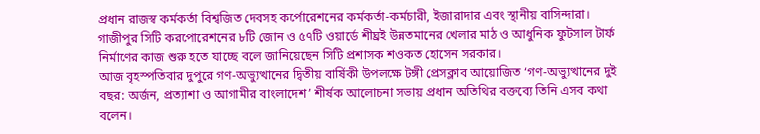প্রধান রাজস্ব কর্মকর্তা বিশ্বজিত দেবসহ কর্পোরেশনের কর্মকর্তা-কর্মচারী, ইজারাদার এবং স্থানীয় বাসিন্দারা।
গাজীপুর সিটি করপোরেশনের ৮টি জোন ও ৫৭টি ওয়ার্ডে শীঘ্রই উন্নতমানের খেলার মাঠ ও আধুনিক ফুটসাল টার্ফ নির্মাণের কাজ শুরু হতে যাচ্ছে বলে জানিয়েছেন সিটি প্রশাসক শওকত হোসেন সরকার।
আজ বৃহস্পতিবার দুপুরে গণ-অভ্যুত্থানের দ্বিতীয় বার্ষিকী উপলক্ষে টঙ্গী প্রেসক্লাব আয়োজিত ‘গণ-অভ্যুত্থানের দুই বছর: অর্জন, প্রত্যাশা ও আগামীর বাংলাদেশ’ শীর্ষক আলোচনা সভায় প্রধান অতিথির বক্তব্যে তিনি এসব কথা বলেন।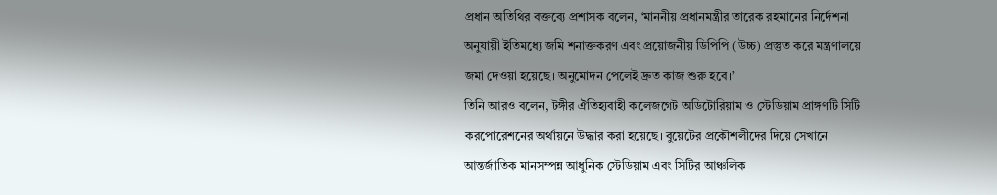প্রধান অতিথির বক্তব্যে প্রশাসক বলেন, ‘মাননীয় প্রধানমন্ত্রীর তারেক রহমানের নির্দেশনা অনুযায়ী ইতিমধ্যে জমি শনাক্তকরণ এবং প্রয়োজনীয় ডিপিপি (উচ্চ) প্রস্তুত করে মন্ত্রণালয়ে জমা দেওয়া হয়েছে। অনুমোদন পেলেই দ্রুত কাজ শুরু হবে।’
তিনি আরও বলেন, টঙ্গীর ঐতিহ্যবাহী কলেজগেট অডিটোরিয়াম ও স্টেডিয়াম প্রাঙ্গণটি সিটি করপোরেশনের অর্থায়নে উদ্ধার করা হয়েছে। বুয়েটের প্রকৌশলীদের দিয়ে সেখানে আন্তর্জাতিক মানসম্পন্ন আধুনিক স্টেডিয়াম এবং সিটির আঞ্চলিক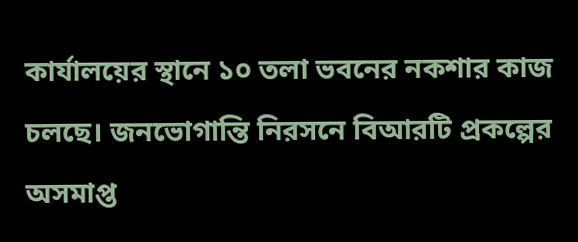কার্যালয়ের স্থানে ১০ তলা ভবনের নকশার কাজ চলছে। জনভোগান্তি নিরসনে বিআরটি প্রকল্পের অসমাপ্ত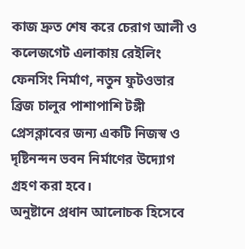কাজ দ্রুত শেষ করে চেরাগ আলী ও কলেজগেট এলাকায় রেইলিং ফেনসিং নির্মাণ, নতুন ফুটওভার ব্রিজ চালুর পাশাপাশি টঙ্গী প্রেসক্লাবের জন্য একটি নিজস্ব ও দৃষ্টিনন্দন ভবন নির্মাণের উদ্যোগ গ্রহণ করা হবে।
অনুষ্টানে প্রধান আলোচক হিসেবে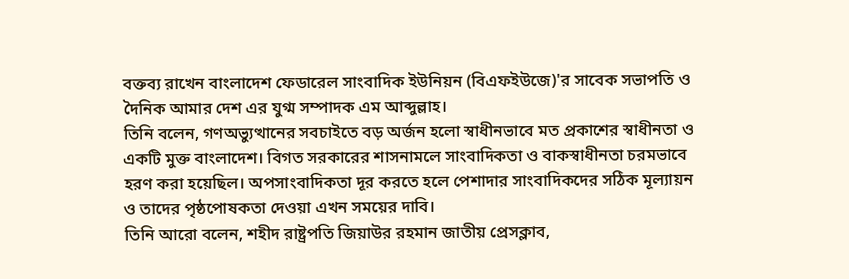বক্তব্য রাখেন বাংলাদেশ ফেডারেল সাংবাদিক ইউনিয়ন (বিএফইউজে)'র সাবেক সভাপতি ও দৈনিক আমার দেশ এর যুগ্ম সম্পাদক এম আব্দুল্লাহ।
তিনি বলেন, গণঅভ্যুত্থানের সবচাইতে বড় অর্জন হলো স্বাধীনভাবে মত প্রকাশের স্বাধীনতা ও একটি মুক্ত বাংলাদেশ। বিগত সরকারের শাসনামলে সাংবাদিকতা ও বাকস্বাধীনতা চরমভাবে হরণ করা হয়েছিল। অপসাংবাদিকতা দূর করতে হলে পেশাদার সাংবাদিকদের সঠিক মূল্যায়ন ও তাদের পৃষ্ঠপোষকতা দেওয়া এখন সময়ের দাবি।
তিনি আরো বলেন, শহীদ রাষ্ট্রপতি জিয়াউর রহমান জাতীয় প্রেসক্লাব,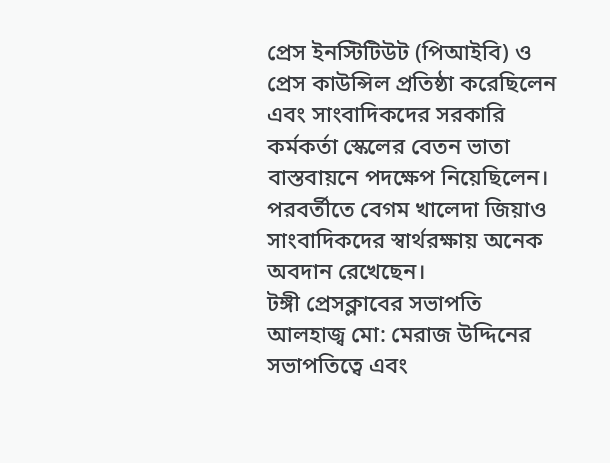প্রেস ইনস্টিটিউট (পিআইবি) ও প্রেস কাউন্সিল প্রতিষ্ঠা করেছিলেন এবং সাংবাদিকদের সরকারি কর্মকর্তা স্কেলের বেতন ভাতা বাস্তবায়নে পদক্ষেপ নিয়েছিলেন। পরবর্তীতে বেগম খালেদা জিয়াও সাংবাদিকদের স্বার্থরক্ষায় অনেক অবদান রেখেছেন।
টঙ্গী প্রেসক্লাবের সভাপতি আলহাজ্ব মো: মেরাজ উদ্দিনের সভাপতিত্বে এবং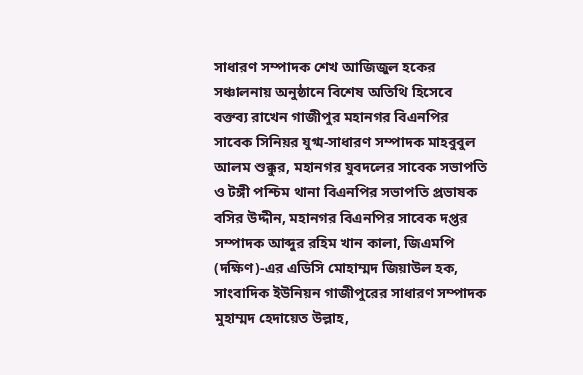সাধারণ সম্পাদক শেখ আজিজুল হকের সঞ্চালনায় অনুষ্ঠানে বিশেষ অতিথি হিসেবে বক্তব্য রাখেন গাজীপুর মহানগর বিএনপির সাবেক সিনিয়র যুগ্ম-সাধারণ সম্পাদক মাহবুবুল আলম শুক্কুর, মহানগর যুবদলের সাবেক সভাপতি ও টঙ্গী পশ্চিম থানা বিএনপির সভাপতি প্রভাষক বসির উদ্দীন, মহানগর বিএনপির সাবেক দপ্তর সম্পাদক আব্দুর রহিম খান কালা, জিএমপি (দক্ষিণ)-এর এডিসি মোহাম্মদ জিয়াউল হক, সাংবাদিক ইউনিয়ন গাজীপুরের সাধারণ সম্পাদক মুহাম্মদ হেদায়েত উল্লাহ,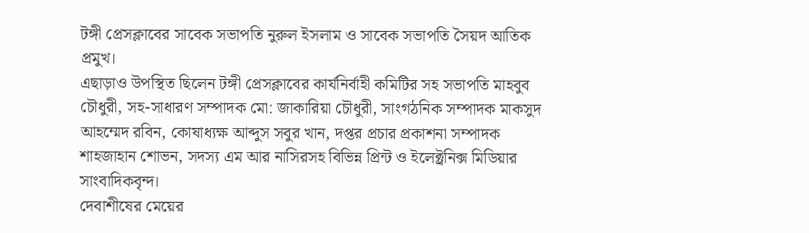টঙ্গী প্রেসক্লাবের সাবেক সভাপতি নুরুল ইসলাম ও সাবেক সভাপতি সৈয়দ আতিক প্রমুখ।
এছাড়াও উপস্থিত ছিলেন টঙ্গী প্রেসক্লাবের কার্যনির্বাহী কমিটির সহ সভাপতি মাহবুব চৌধুরী, সহ-সাধারণ সম্পাদক মো: জাকারিয়া চৌধুরী, সাংগঠনিক সম্পাদক মাকসুদ আহম্মেদ রবিন, কোষাধ্যক্ষ আব্দুস সবুর খান, দপ্তর প্রচার প্রকাশনা সম্পাদক শাহজাহান শোভন, সদস্য এম আর নাসিরসহ বিভিন্ন প্রিন্ট ও ইলেক্ট্রনিক্স মিডিয়ার সাংবাদিকবৃন্দ।
দেবাশীষের মেয়ের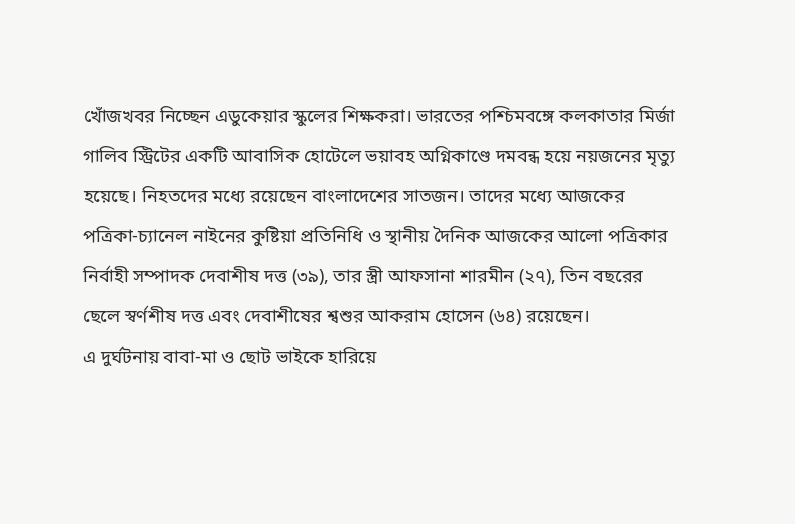খোঁজখবর নিচ্ছেন এডুকেয়ার স্কুলের শিক্ষকরা। ভারতের পশ্চিমবঙ্গে কলকাতার মির্জা গালিব স্ট্রিটের একটি আবাসিক হোটেলে ভয়াবহ অগ্নিকাণ্ডে দমবন্ধ হয়ে নয়জনের মৃত্যু হয়েছে। নিহতদের মধ্যে রয়েছেন বাংলাদেশের সাতজন। তাদের মধ্যে আজকের পত্রিকা-চ্যানেল নাইনের কুষ্টিয়া প্রতিনিধি ও স্থানীয় দৈনিক আজকের আলো পত্রিকার নির্বাহী সম্পাদক দেবাশীষ দত্ত (৩৯), তার স্ত্রী আফসানা শারমীন (২৭), তিন বছরের ছেলে স্বর্ণশীষ দত্ত এবং দেবাশীষের শ্বশুর আকরাম হোসেন (৬৪) রয়েছেন।
এ দুর্ঘটনায় বাবা-মা ও ছোট ভাইকে হারিয়ে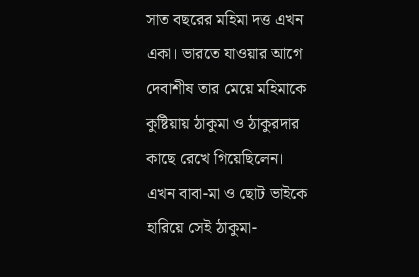সাত বছরের মহিমা দত্ত এখন একা। ভারতে যাওয়ার আগে দেবাশীষ তার মেয়ে মহিমাকে কুষ্টিয়ায় ঠাকুমা ও ঠাকুরদার কাছে রেখে গিয়েছিলেন। এখন বাবা-মা ও ছোট ভাইকে হারিয়ে সেই ঠাকুমা-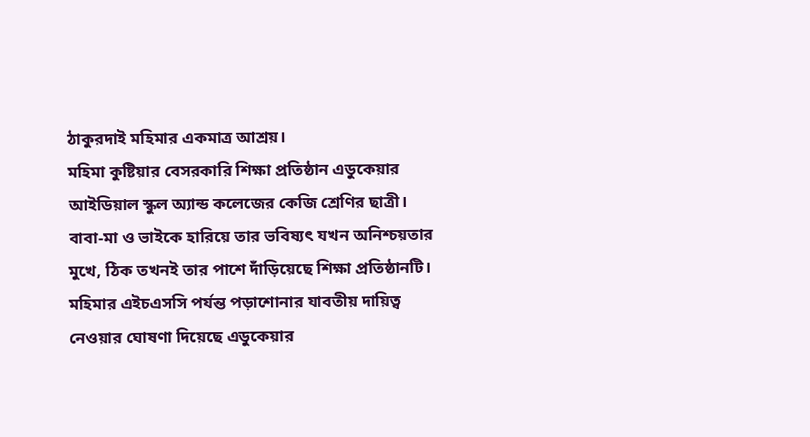ঠাকুরদাই মহিমার একমাত্র আশ্রয়।
মহিমা কুষ্টিয়ার বেসরকারি শিক্ষা প্রতিষ্ঠান এডুকেয়ার আইডিয়াল স্কুল অ্যান্ড কলেজের কেজি শ্রেণির ছাত্রী। বাবা-মা ও ভাইকে হারিয়ে তার ভবিষ্যৎ যখন অনিশ্চয়তার মুখে, ঠিক তখনই তার পাশে দাঁড়িয়েছে শিক্ষা প্রতিষ্ঠানটি। মহিমার এইচএসসি পর্যন্ত পড়াশোনার যাবতীয় দায়িত্ব নেওয়ার ঘোষণা দিয়েছে এডুকেয়ার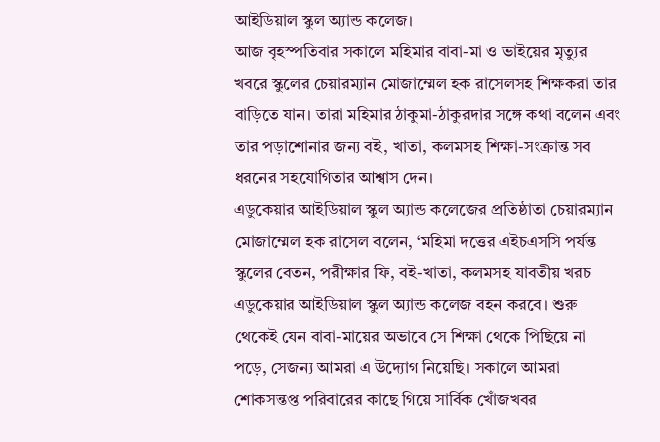আইডিয়াল স্কুল অ্যান্ড কলেজ।
আজ বৃহস্পতিবার সকালে মহিমার বাবা-মা ও ভাইয়ের মৃত্যুর খবরে স্কুলের চেয়ারম্যান মোজাম্মেল হক রাসেলসহ শিক্ষকরা তার বাড়িতে যান। তারা মহিমার ঠাকুমা-ঠাকুরদার সঙ্গে কথা বলেন এবং তার পড়াশোনার জন্য বই, খাতা, কলমসহ শিক্ষা-সংক্রান্ত সব ধরনের সহযোগিতার আশ্বাস দেন।
এডুকেয়ার আইডিয়াল স্কুল অ্যান্ড কলেজের প্রতিষ্ঠাতা চেয়ারম্যান মোজাম্মেল হক রাসেল বলেন, ‘মহিমা দত্তের এইচএসসি পর্যন্ত স্কুলের বেতন, পরীক্ষার ফি, বই-খাতা, কলমসহ যাবতীয় খরচ এডুকেয়ার আইডিয়াল স্কুল অ্যান্ড কলেজ বহন করবে। শুরু থেকেই যেন বাবা-মায়ের অভাবে সে শিক্ষা থেকে পিছিয়ে না পড়ে, সেজন্য আমরা এ উদ্যোগ নিয়েছি। সকালে আমরা শোকসন্তপ্ত পরিবারের কাছে গিয়ে সার্বিক খোঁজখবর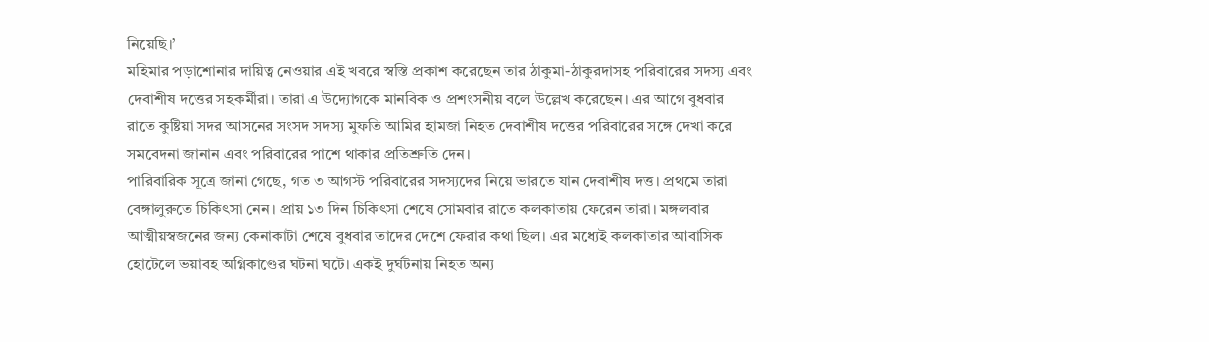নিয়েছি।’
মহিমার পড়াশোনার দায়িত্ব নেওয়ার এই খবরে স্বস্তি প্রকাশ করেছেন তার ঠাকুমা-ঠাকুরদাসহ পরিবারের সদস্য এবং দেবাশীষ দত্তের সহকর্মীরা। তারা এ উদ্যোগকে মানবিক ও প্রশংসনীয় বলে উল্লেখ করেছেন। এর আগে বুধবার রাতে কুষ্টিয়া সদর আসনের সংসদ সদস্য মুফতি আমির হামজা নিহত দেবাশীষ দত্তের পরিবারের সঙ্গে দেখা করে সমবেদনা জানান এবং পরিবারের পাশে থাকার প্রতিশ্রুতি দেন।
পারিবারিক সূত্রে জানা গেছে, গত ৩ আগস্ট পরিবারের সদস্যদের নিয়ে ভারতে যান দেবাশীষ দত্ত। প্রথমে তারা বেঙ্গালুরুতে চিকিৎসা নেন। প্রায় ১৩ দিন চিকিৎসা শেষে সোমবার রাতে কলকাতায় ফেরেন তারা। মঙ্গলবার আত্মীয়স্বজনের জন্য কেনাকাটা শেষে বুধবার তাদের দেশে ফেরার কথা ছিল। এর মধ্যেই কলকাতার আবাসিক হোটেলে ভয়াবহ অগ্নিকাণ্ডের ঘটনা ঘটে। একই দুর্ঘটনায় নিহত অন্য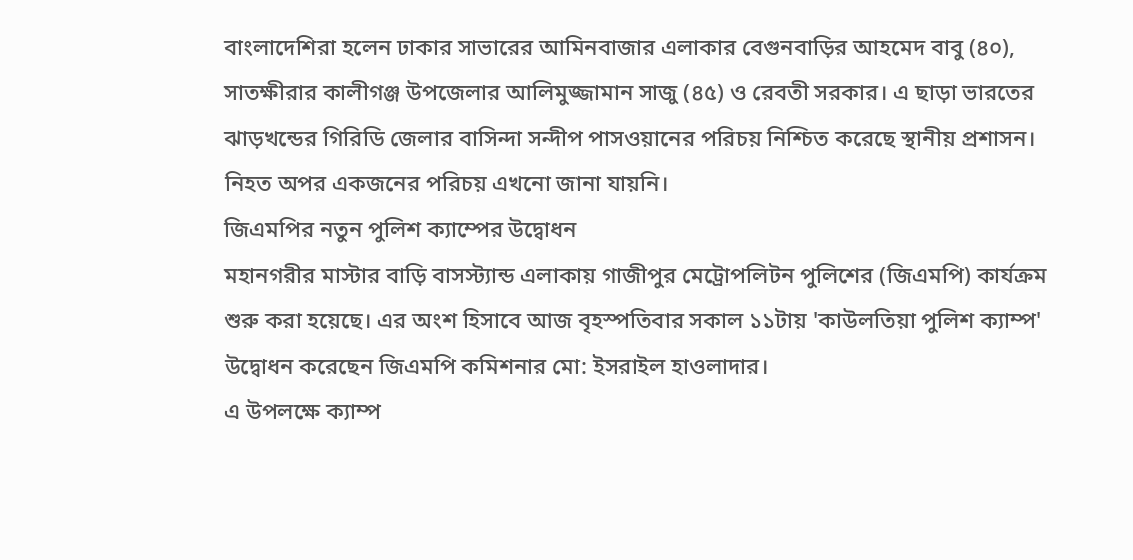বাংলাদেশিরা হলেন ঢাকার সাভারের আমিনবাজার এলাকার বেগুনবাড়ির আহমেদ বাবু (৪০), সাতক্ষীরার কালীগঞ্জ উপজেলার আলিমুজ্জামান সাজু (৪৫) ও রেবতী সরকার। এ ছাড়া ভারতের ঝাড়খন্ডের গিরিডি জেলার বাসিন্দা সন্দীপ পাসওয়ানের পরিচয় নিশ্চিত করেছে স্থানীয় প্রশাসন। নিহত অপর একজনের পরিচয় এখনো জানা যায়নি।
জিএমপির নতুন পুলিশ ক্যাম্পের উদ্বোধন
মহানগরীর মাস্টার বাড়ি বাসস্ট্যান্ড এলাকায় গাজীপুর মেট্রোপলিটন পুলিশের (জিএমপি) কার্যক্রম শুরু করা হয়েছে। এর অংশ হিসাবে আজ বৃহস্পতিবার সকাল ১১টায় 'কাউলতিয়া পুলিশ ক্যাম্প' উদ্বোধন করেছেন জিএমপি কমিশনার মো: ইসরাইল হাওলাদার।
এ উপলক্ষে ক্যাম্প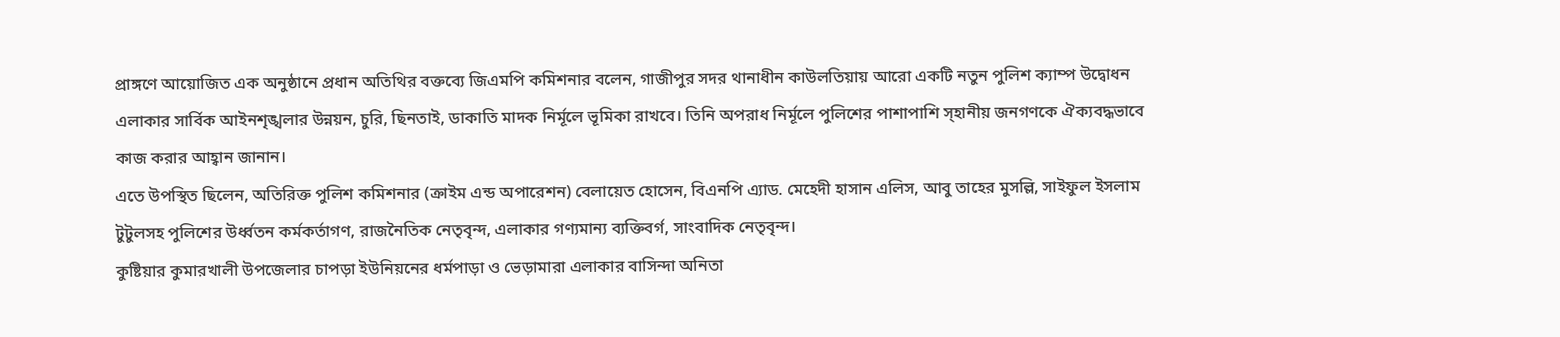প্রাঙ্গণে আয়োজিত এক অনুষ্ঠানে প্রধান অতিথির বক্তব্যে জিএমপি কমিশনার বলেন, গাজীপুর সদর থানাধীন কাউলতিয়ায় আরো একটি নতুন পুলিশ ক্যাম্প উদ্বোধন এলাকার সার্বিক আইনশৃঙ্খলার উন্নয়ন, চুরি, ছিনতাই, ডাকাতি মাদক নির্মূলে ভূমিকা রাখবে। তিনি অপরাধ নির্মূলে পুলিশের পাশাপাশি স্হানীয় জনগণকে ঐক্যবদ্ধভাবে কাজ করার আহ্বান জানান।
এতে উপস্থিত ছিলেন, অতিরিক্ত পুলিশ কমিশনার (ক্রাইম এন্ড অপারেশন) বেলায়েত হোসেন, বিএনপি এ্যাড. মেহেদী হাসান এলিস, আবু তাহের মুসল্লি, সাইফুল ইসলাম টুটুলসহ পুলিশের উর্ধ্বতন কর্মকর্তাগণ, রাজনৈতিক নেতৃবৃন্দ, এলাকার গণ্যমান্য ব্যক্তিবর্গ, সাংবাদিক নেতৃবৃন্দ।
কুষ্টিয়ার কুমারখালী উপজেলার চাপড়া ইউনিয়নের ধর্মপাড়া ও ভেড়ামারা এলাকার বাসিন্দা অনিতা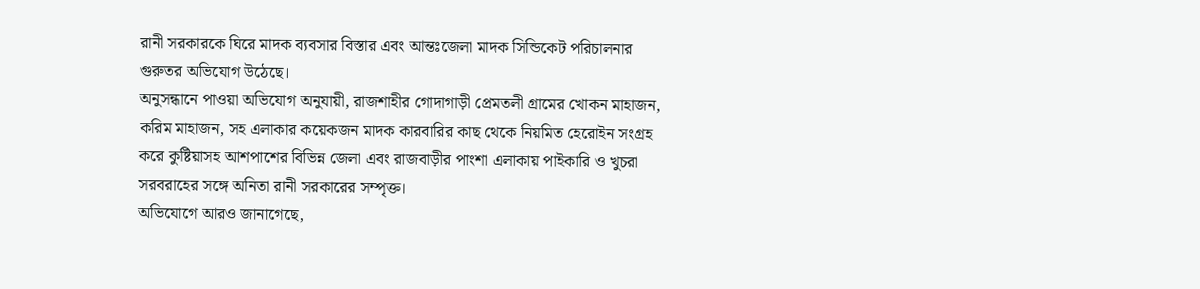রানী সরকারকে ঘিরে মাদক ব্যবসার বিস্তার এবং আন্তঃজেলা মাদক সিন্ডিকেট পরিচালনার গুরুতর অভিযোগ উঠেছে।
অনুসন্ধানে পাওয়া অভিযোগ অনুযায়ী, রাজশাহীর গোদাগাড়ী প্রেমতলী গ্রামের খোকন মাহাজন, করিম মাহাজন, সহ এলাকার কয়েকজন মাদক কারবারির কাছ থেকে নিয়মিত হেরোইন সংগ্রহ করে কুষ্টিয়াসহ আশপাশের বিভিন্ন জেলা এবং রাজবাড়ীর পাংশা এলাকায় পাইকারি ও খুচরা সরবরাহের সঙ্গে অনিতা রানী সরকারের সম্পৃক্ত।
অভিযোগে আরও জানাগেছে,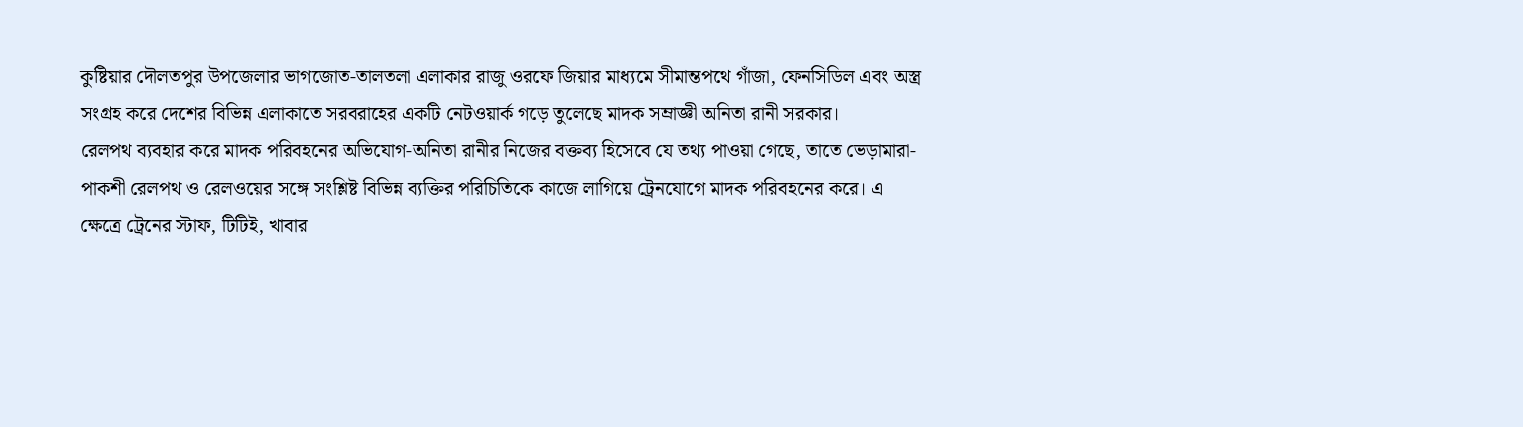কুষ্টিয়ার দৌলতপুর উপজেলার ভাগজোত-তালতলা এলাকার রাজু ওরফে জিয়ার মাধ্যমে সীমান্তপথে গাঁজা, ফেনসিডিল এবং অস্ত্র সংগ্রহ করে দেশের বিভিন্ন এলাকাতে সরবরাহের একটি নেটওয়ার্ক গড়ে তুলেছে মাদক সম্রাজ্ঞী অনিতা রানী সরকার।
রেলপথ ব্যবহার করে মাদক পরিবহনের অভিযোগ-অনিতা রানীর নিজের বক্তব্য হিসেবে যে তথ্য পাওয়া গেছে, তাতে ভেড়ামারা-পাকশী রেলপথ ও রেলওয়ের সঙ্গে সংশ্লিষ্ট বিভিন্ন ব্যক্তির পরিচিতিকে কাজে লাগিয়ে ট্রেনযোগে মাদক পরিবহনের করে। এ ক্ষেত্রে ট্রেনের স্টাফ, টিটিই, খাবার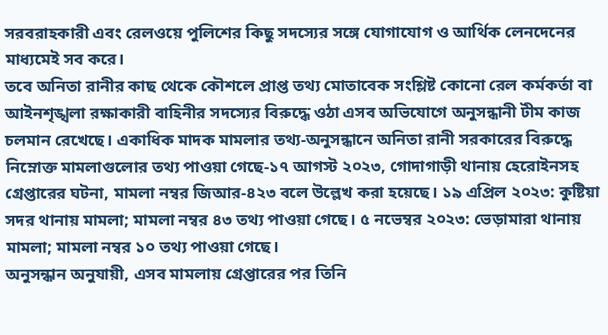সরবরাহকারী এবং রেলওয়ে পুলিশের কিছু সদস্যের সঙ্গে যোগাযোগ ও আর্থিক লেনদেনের মাধ্যমেই সব করে।
তবে অনিতা রানীর কাছ থেকে কৌশলে প্রাপ্ত তথ্য মোতাবেক সংশ্লিষ্ট কোনো রেল কর্মকর্তা বা আইনশৃঙ্খলা রক্ষাকারী বাহিনীর সদস্যের বিরুদ্ধে ওঠা এসব অভিযোগে অনুসন্ধানী টীম কাজ চলমান রেখেছে। একাধিক মাদক মামলার তথ্য-অনুসন্ধানে অনিতা রানী সরকারের বিরুদ্ধে নিম্নোক্ত মামলাগুলোর তথ্য পাওয়া গেছে-১৭ আগস্ট ২০২৩, গোদাগাড়ী থানায় হেরোইনসহ গ্রেপ্তারের ঘটনা, মামলা নম্বর জিআর-৪২৩ বলে উল্লেখ করা হয়েছে। ১৯ এপ্রিল ২০২৩: কুষ্টিয়া সদর থানায় মামলা; মামলা নম্বর ৪৩ তথ্য পাওয়া গেছে। ৫ নভেম্বর ২০২৩: ভেড়ামারা থানায় মামলা; মামলা নম্বর ১০ তথ্য পাওয়া গেছে।
অনুসন্ধান অনুযায়ী, এসব মামলায় গ্রেপ্তারের পর তিনি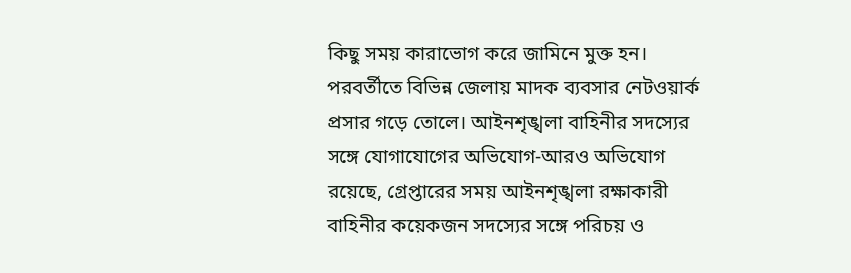কিছু সময় কারাভোগ করে জামিনে মুক্ত হন। পরবর্তীতে বিভিন্ন জেলায় মাদক ব্যবসার নেটওয়ার্ক প্রসার গড়ে তোলে। আইনশৃঙ্খলা বাহিনীর সদস্যের সঙ্গে যোগাযোগের অভিযোগ-আরও অভিযোগ রয়েছে, গ্রেপ্তারের সময় আইনশৃঙ্খলা রক্ষাকারী বাহিনীর কয়েকজন সদস্যের সঙ্গে পরিচয় ও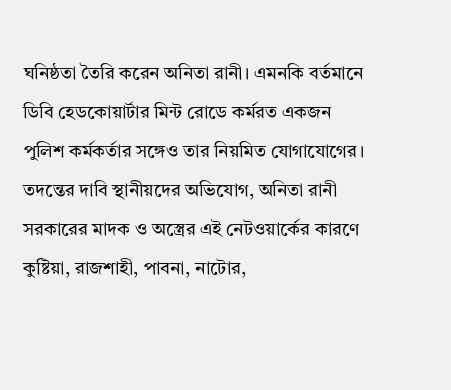ঘনিষ্ঠতা তৈরি করেন অনিতা রানী। এমনকি বর্তমানে ডিবি হেডকোয়ার্টার মিন্ট রোডে কর্মরত একজন পুলিশ কর্মকর্তার সঙ্গেও তার নিয়মিত যোগাযোগের। তদন্তের দাবি স্থানীয়দের অভিযোগ, অনিতা রানী সরকারের মাদক ও অস্ত্রের এই নেটওয়ার্কের কারণে কুষ্টিয়া, রাজশাহী, পাবনা, নাটোর,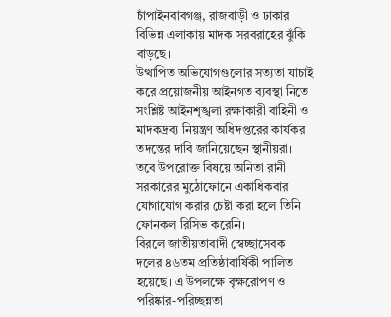চাঁপাইনবাবগঞ্জ, রাজবাড়ী ও ঢাকার বিভিন্ন এলাকায় মাদক সরবরাহের ঝুঁকি বাড়ছে।
উত্থাপিত অভিযোগগুলোর সত্যতা যাচাই করে প্রয়োজনীয় আইনগত ব্যবস্থা নিতে সংশ্লিষ্ট আইনশৃঙ্খলা রক্ষাকারী বাহিনী ও মাদকদ্রব্য নিয়ন্ত্রণ অধিদপ্তরের কার্যকর তদন্তের দাবি জানিয়েছেন স্থানীয়রা। তবে উপরোক্ত বিষয়ে অনিতা রানী সরকারের মুঠোফোনে একাধিকবার যোগাযোগ করার চেষ্টা করা হলে তিনি ফোনকল রিসিভ করেনি।
বিরলে জাতীয়তাবাদী স্বেচ্ছাসেবক দলের ৪৬তম প্রতিষ্ঠাবার্ষিকী পালিত হয়েছে। এ উপলক্ষে বৃক্ষরোপণ ও পরিষ্কার-পরিচ্ছন্নতা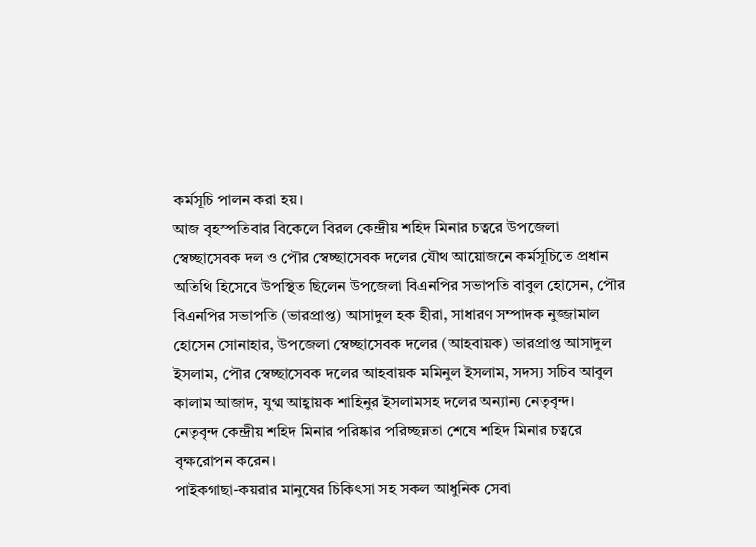কর্মসূচি পালন করা হয়।
আজ বৃহস্পতিবার বিকেলে বিরল কেন্দ্রীয় শহিদ মিনার চত্বরে উপজেলা স্বেচ্ছাসেবক দল ও পৌর স্বেচ্ছাসেবক দলের যৌথ আয়োজনে কর্মসূচিতে প্রধান অতিথি হিসেবে উপস্থিত ছিলেন উপজেলা বিএনপির সভাপতি বাবুল হোসেন, পৌর বিএনপির সভাপতি (ভারপ্রাপ্ত) আসাদুল হক হীরা, সাধারণ সম্পাদক নুজ্জামাল হোসেন সোনাহার, উপজেলা স্বেচ্ছাসেবক দলের (আহবায়ক) ভারপ্রাপ্ত আসাদুল ইসলাম, পৌর স্বেচ্ছাসেবক দলের আহবায়ক মমিনুল ইসলাম, সদস্য সচিব আবুল কালাম আজাদ, যুগ্ম আহ্বায়ক শাহিনুর ইসলামসহ দলের অন্যান্য নেতৃবৃন্দ।
নেতৃবৃন্দ কেন্দ্রীয় শহিদ মিনার পরিষ্কার পরিচ্ছন্নতা শেষে শহিদ মিনার চত্বরে বৃক্ষরোপন করেন।
পাইকগাছা-কয়রার মানুষের চিকিৎসা সহ সকল আধুনিক সেবা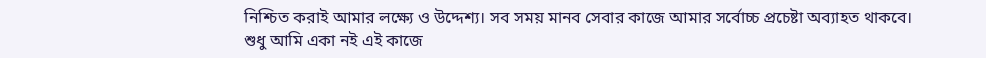নিশ্চিত করাই আমার লক্ষ্যে ও উদ্দেশ্য। সব সময় মানব সেবার কাজে আমার সর্বোচ্চ প্রচেষ্টা অব্যাহত থাকবে। শুধু আমি একা নই এই কাজে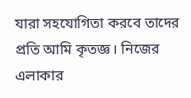যারা সহযোগিতা করবে তাদের প্রতি আমি কৃতজ্ঞ। নিজের এলাকার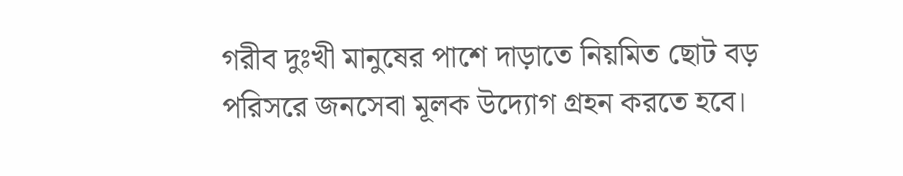গরীব দুঃখী মানুষের পাশে দাড়াতে নিয়মিত ছোট বড় পরিসরে জনসেবা মূলক উদ্যোগ গ্রহন করতে হবে।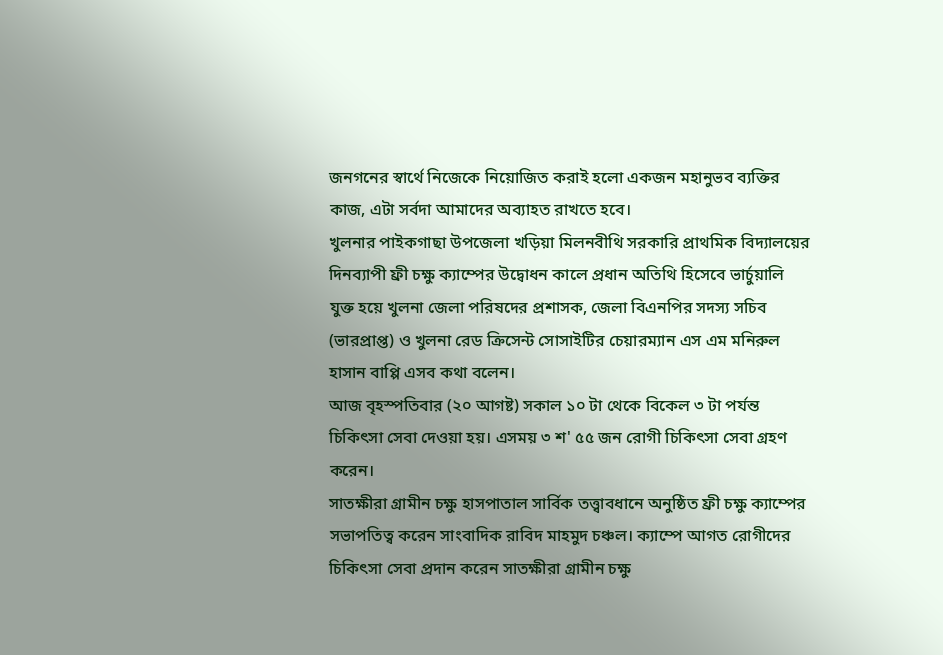জনগনের স্বার্থে নিজেকে নিয়োজিত করাই হলো একজন মহানুভব ব্যক্তির কাজ, এটা সর্বদা আমাদের অব্যাহত রাখতে হবে।
খুলনার পাইকগাছা উপজেলা খড়িয়া মিলনবীথি সরকারি প্রাথমিক বিদ্যালয়ের দিনব্যাপী ফ্রী চক্ষু ক্যাম্পের উদ্বোধন কালে প্রধান অতিথি হিসেবে ভার্চুয়ালি যুক্ত হয়ে খুলনা জেলা পরিষদের প্রশাসক, জেলা বিএনপির সদস্য সচিব (ভারপ্রাপ্ত) ও খুলনা রেড ক্রিসেন্ট সোসাইটির চেয়ারম্যান এস এম মনিরুল হাসান বাপ্পি এসব কথা বলেন।
আজ বৃহস্পতিবার (২০ আগষ্ট) সকাল ১০ টা থেকে বিকেল ৩ টা পর্যন্ত চিকিৎসা সেবা দেওয়া হয়। এসময় ৩ শ' ৫৫ জন রোগী চিকিৎসা সেবা গ্রহণ করেন।
সাতক্ষীরা গ্রামীন চক্ষু হাসপাতাল সার্বিক তত্ত্বাবধানে অনুষ্ঠিত ফ্রী চক্ষু ক্যাম্পের সভাপতিত্ব করেন সাংবাদিক রাবিদ মাহমুদ চঞ্চল। ক্যাম্পে আগত রোগীদের চিকিৎসা সেবা প্রদান করেন সাতক্ষীরা গ্রামীন চক্ষু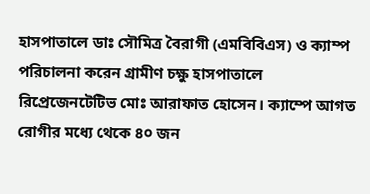হাসপাতালে ডাঃ সৌমিত্র বৈরাগী (এমবিবিএস) ও ক্যাম্প পরিচালনা করেন গ্রামীণ চক্ষু হাসপাতালে রিপ্রেজেনটেটিভ মোঃ আরাফাত হোসেন। ক্যাম্পে আগত রোগীর মধ্যে থেকে ৪০ জন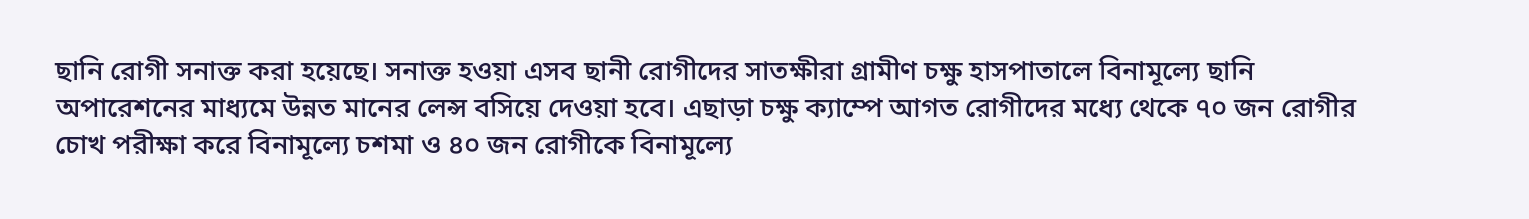ছানি রোগী সনাক্ত করা হয়েছে। সনাক্ত হওয়া এসব ছানী রোগীদের সাতক্ষীরা গ্রামীণ চক্ষু হাসপাতালে বিনামূল্যে ছানি অপারেশনের মাধ্যমে উন্নত মানের লেন্স বসিয়ে দেওয়া হবে। এছাড়া চক্ষু ক্যাম্পে আগত রোগীদের মধ্যে থেকে ৭০ জন রোগীর চোখ পরীক্ষা করে বিনামূল্যে চশমা ও ৪০ জন রোগীকে বিনামূল্যে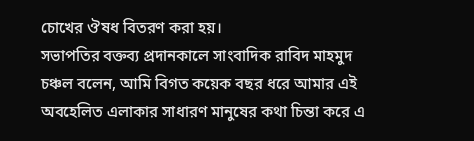চোখের ঔষধ বিতরণ করা হয়।
সভাপতির বক্তব্য প্রদানকালে সাংবাদিক রাবিদ মাহমুদ চঞ্চল বলেন, আমি বিগত কয়েক বছর ধরে আমার এই অবহেলিত এলাকার সাধারণ মানুষের কথা চিন্তা করে এ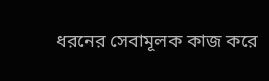ধরনের সেবামূলক কাজ করে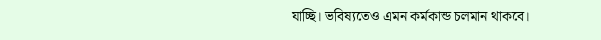যাচ্ছি। ভবিষ্যতেও এমন কর্মকান্ড চলমান থাকবে।